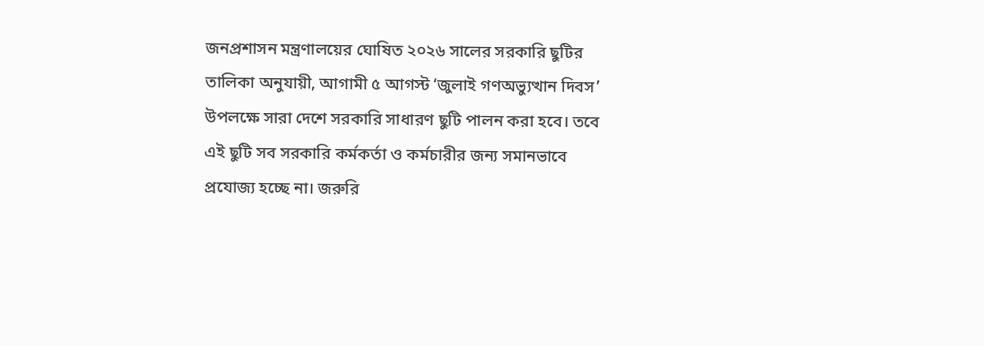জনপ্রশাসন মন্ত্রণালয়ের ঘোষিত ২০২৬ সালের সরকারি ছুটির তালিকা অনুযায়ী, আগামী ৫ আগস্ট ‘জুলাই গণঅভ্যুত্থান দিবস’ উপলক্ষে সারা দেশে সরকারি সাধারণ ছুটি পালন করা হবে। তবে এই ছুটি সব সরকারি কর্মকর্তা ও কর্মচারীর জন্য সমানভাবে প্রযোজ্য হচ্ছে না। জরুরি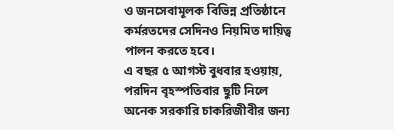ও জনসেবামূলক বিভিন্ন প্রতিষ্ঠানে কর্মরতদের সেদিনও নিয়মিত দায়িত্ব পালন করতে হবে।
এ বছর ৫ আগস্ট বুধবার হওয়ায়, পরদিন বৃহস্পতিবার ছুটি নিলে অনেক সরকারি চাকরিজীবীর জন্য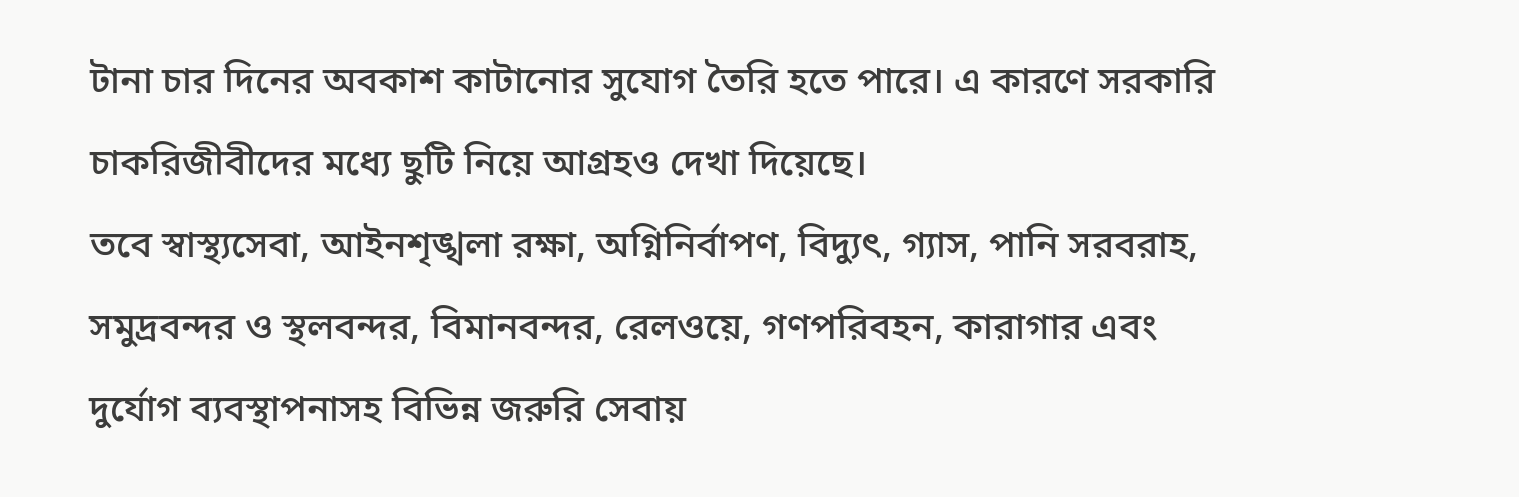টানা চার দিনের অবকাশ কাটানোর সুযোগ তৈরি হতে পারে। এ কারণে সরকারি চাকরিজীবীদের মধ্যে ছুটি নিয়ে আগ্রহও দেখা দিয়েছে।
তবে স্বাস্থ্যসেবা, আইনশৃঙ্খলা রক্ষা, অগ্নিনির্বাপণ, বিদ্যুৎ, গ্যাস, পানি সরবরাহ, সমুদ্রবন্দর ও স্থলবন্দর, বিমানবন্দর, রেলওয়ে, গণপরিবহন, কারাগার এবং দুর্যোগ ব্যবস্থাপনাসহ বিভিন্ন জরুরি সেবায়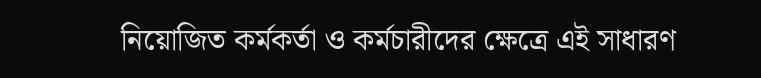নিয়োজিত কর্মকর্তা ও কর্মচারীদের ক্ষেত্রে এই সাধারণ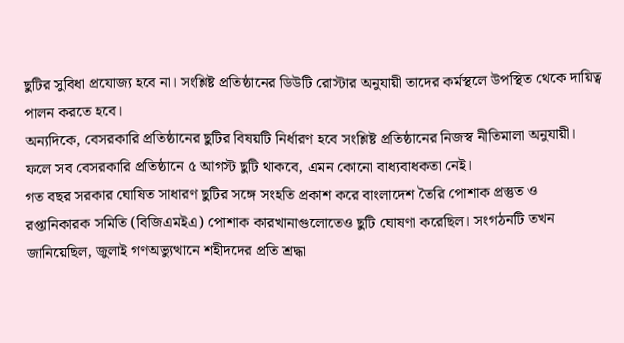ছুটির সুবিধা প্রযোজ্য হবে না। সংশ্লিষ্ট প্রতিষ্ঠানের ডিউটি রোস্টার অনুযায়ী তাদের কর্মস্থলে উপস্থিত থেকে দায়িত্ব পালন করতে হবে।
অন্যদিকে, বেসরকারি প্রতিষ্ঠানের ছুটির বিষয়টি নির্ধারণ হবে সংশ্লিষ্ট প্রতিষ্ঠানের নিজস্ব নীতিমালা অনুযায়ী। ফলে সব বেসরকারি প্রতিষ্ঠানে ৫ আগস্ট ছুটি থাকবে, এমন কোনো বাধ্যবাধকতা নেই।
গত বছর সরকার ঘোষিত সাধারণ ছুটির সঙ্গে সংহতি প্রকাশ করে বাংলাদেশ তৈরি পোশাক প্রস্তুত ও রপ্তানিকারক সমিতি (বিজিএমইএ) পোশাক কারখানাগুলোতেও ছুটি ঘোষণা করেছিল। সংগঠনটি তখন জানিয়েছিল, জুলাই গণঅভ্যুত্থানে শহীদদের প্রতি শ্রদ্ধা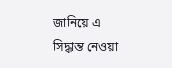জানিয়ে এ সিদ্ধান্ত নেওয়া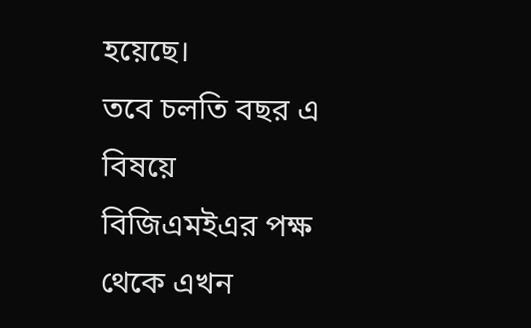হয়েছে।
তবে চলতি বছর এ বিষয়ে বিজিএমইএর পক্ষ থেকে এখন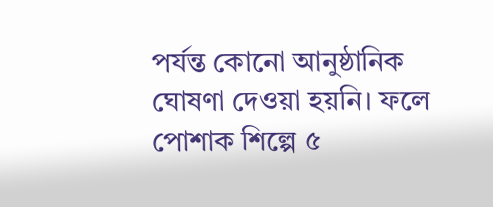পর্যন্ত কোনো আনুষ্ঠানিক ঘোষণা দেওয়া হয়নি। ফলে পোশাক শিল্পে ৫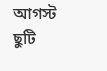আগস্ট ছুটি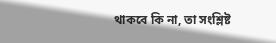থাকবে কি না, তা সংশ্লিষ্ট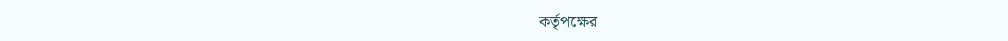কর্তৃপক্ষের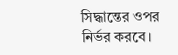সিদ্ধান্তের ওপর নির্ভর করবে।